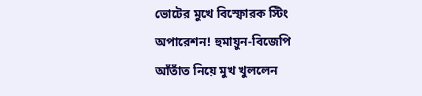ভোটের মুখে বিস্ফোরক স্টিং অপারেশন! হুমায়ুন-বিজেপি আঁতাঁত নিয়ে মুখ খুললেন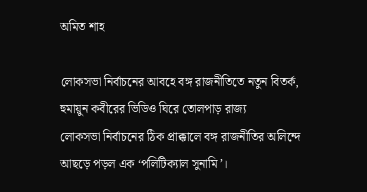অমিত শাহ

লোকসভা নির্বাচনের আবহে বঙ্গ রাজনীতিতে নতুন বিতর্ক, হুমায়ুন কবীরের ভিডিও ঘিরে তোলপাড় রাজ্য
লোকসভা নির্বাচনের ঠিক প্রাক্কালে বঙ্গ রাজনীতির অলিন্দে আছড়ে পড়ল এক ‘পলিটিক্যাল সুনামি’।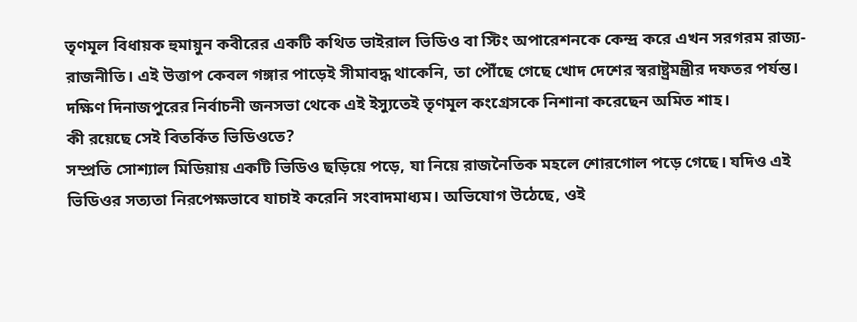তৃণমূল বিধায়ক হুমায়ুন কবীরের একটি কথিত ভাইরাল ভিডিও বা স্টিং অপারেশনকে কেন্দ্র করে এখন সরগরম রাজ্য-রাজনীতি। এই উত্তাপ কেবল গঙ্গার পাড়েই সীমাবদ্ধ থাকেনি, তা পৌঁছে গেছে খোদ দেশের স্বরাষ্ট্রমন্ত্রীর দফতর পর্যন্ত। দক্ষিণ দিনাজপুরের নির্বাচনী জনসভা থেকে এই ইস্যুতেই তৃণমূল কংগ্রেসকে নিশানা করেছেন অমিত শাহ।
কী রয়েছে সেই বিতর্কিত ভিডিওতে?
সম্প্রতি সোশ্যাল মিডিয়ায় একটি ভিডিও ছড়িয়ে পড়ে, যা নিয়ে রাজনৈতিক মহলে শোরগোল পড়ে গেছে। যদিও এই ভিডিওর সত্যতা নিরপেক্ষভাবে যাচাই করেনি সংবাদমাধ্যম। অভিযোগ উঠেছে, ওই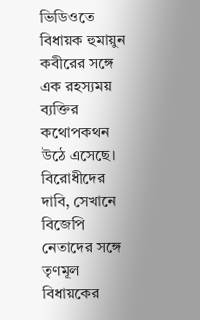ভিডিওতে বিধায়ক হুমায়ুন কবীরের সঙ্গে এক রহস্যময় ব্যক্তির কথোপকথন উঠে এসেছে। বিরোধীদের দাবি, সেখানে বিজেপি নেতাদের সঙ্গে তৃণমূল বিধায়কের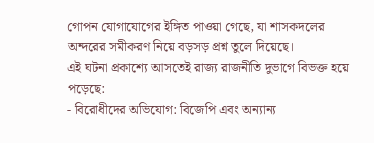গোপন যোগাযোগের ইঙ্গিত পাওয়া গেছে, যা শাসকদলের অন্দরের সমীকরণ নিয়ে বড়সড় প্রশ্ন তুলে দিয়েছে।
এই ঘটনা প্রকাশ্যে আসতেই রাজ্য রাজনীতি দুভাগে বিভক্ত হয়ে পড়েছে:
- বিরোধীদের অভিযোগ: বিজেপি এবং অন্যান্য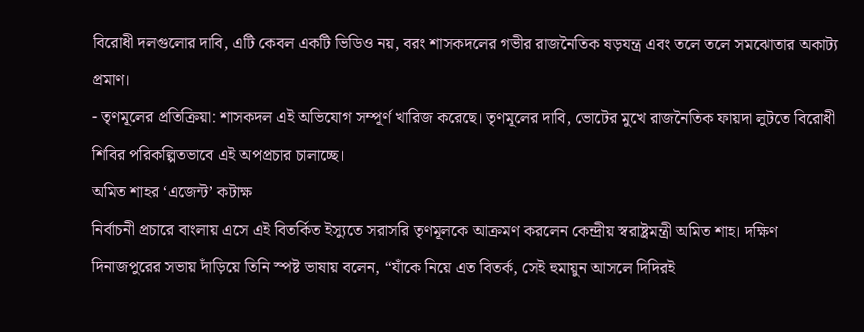বিরোধী দলগুলোর দাবি, এটি কেবল একটি ভিডিও নয়, বরং শাসকদলের গভীর রাজনৈতিক ষড়যন্ত্র এবং তলে তলে সমঝোতার অকাট্য প্রমাণ।
- তৃণমূলের প্রতিক্রিয়া: শাসকদল এই অভিযোগ সম্পূর্ণ খারিজ করেছে। তৃণমূলের দাবি, ভোটের মুখে রাজনৈতিক ফায়দা লুটতে বিরোধী শিবির পরিকল্পিতভাবে এই অপপ্রচার চালাচ্ছে।
অমিত শাহর ‘এজেন্ট’ কটাক্ষ
নির্বাচনী প্রচারে বাংলায় এসে এই বিতর্কিত ইস্যুতে সরাসরি তৃণমূলকে আক্রমণ করলেন কেন্দ্রীয় স্বরাষ্ট্রমন্ত্রী অমিত শাহ। দক্ষিণ দিনাজপুরের সভায় দাঁড়িয়ে তিনি স্পষ্ট ভাষায় বলেন, “যাঁকে নিয়ে এত বিতর্ক, সেই হুমায়ুন আসলে দিদিরই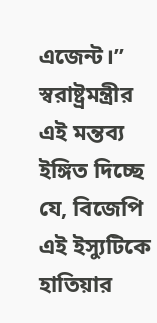এজেন্ট।” স্বরাষ্ট্রমন্ত্রীর এই মন্তব্য ইঙ্গিত দিচ্ছে যে, বিজেপি এই ইস্যুটিকে হাতিয়ার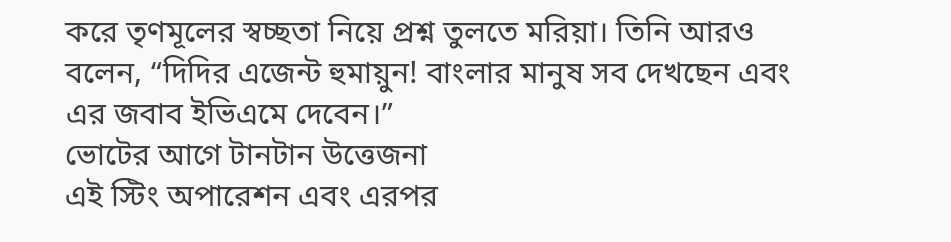করে তৃণমূলের স্বচ্ছতা নিয়ে প্রশ্ন তুলতে মরিয়া। তিনি আরও বলেন, “দিদির এজেন্ট হুমায়ুন! বাংলার মানুষ সব দেখছেন এবং এর জবাব ইভিএমে দেবেন।”
ভোটের আগে টানটান উত্তেজনা
এই স্টিং অপারেশন এবং এরপর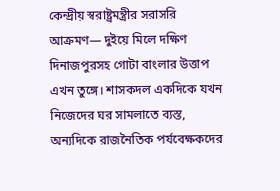কেন্দ্রীয় স্বরাষ্ট্রমন্ত্রীর সরাসরি আক্রমণ— দুইয়ে মিলে দক্ষিণ দিনাজপুরসহ গোটা বাংলার উত্তাপ এখন তুঙ্গে। শাসকদল একদিকে যখন নিজেদের ঘর সামলাতে ব্যস্ত, অন্যদিকে রাজনৈতিক পর্যবেক্ষকদের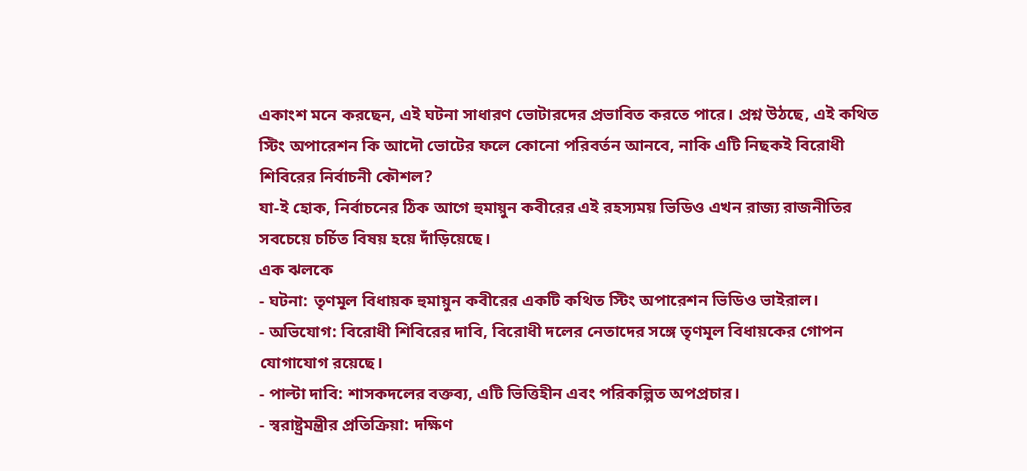একাংশ মনে করছেন, এই ঘটনা সাধারণ ভোটারদের প্রভাবিত করতে পারে। প্রশ্ন উঠছে, এই কথিত স্টিং অপারেশন কি আদৌ ভোটের ফলে কোনো পরিবর্তন আনবে, নাকি এটি নিছকই বিরোধী শিবিরের নির্বাচনী কৌশল?
যা-ই হোক, নির্বাচনের ঠিক আগে হুমায়ুন কবীরের এই রহস্যময় ভিডিও এখন রাজ্য রাজনীতির সবচেয়ে চর্চিত বিষয় হয়ে দাঁড়িয়েছে।
এক ঝলকে
- ঘটনা: তৃণমূল বিধায়ক হুমায়ুন কবীরের একটি কথিত স্টিং অপারেশন ভিডিও ভাইরাল।
- অভিযোগ: বিরোধী শিবিরের দাবি, বিরোধী দলের নেতাদের সঙ্গে তৃণমূল বিধায়কের গোপন যোগাযোগ রয়েছে।
- পাল্টা দাবি: শাসকদলের বক্তব্য, এটি ভিত্তিহীন এবং পরিকল্পিত অপপ্রচার।
- স্বরাষ্ট্রমন্ত্রীর প্রতিক্রিয়া: দক্ষিণ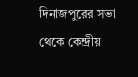দিনাজপুরের সভা থেকে কেন্দ্রীয়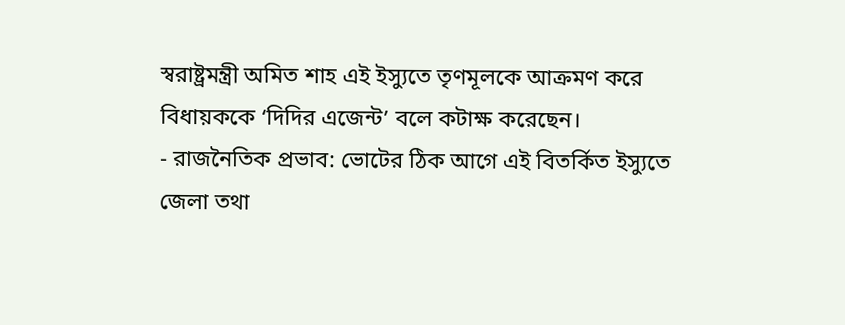স্বরাষ্ট্রমন্ত্রী অমিত শাহ এই ইস্যুতে তৃণমূলকে আক্রমণ করে বিধায়ককে ‘দিদির এজেন্ট’ বলে কটাক্ষ করেছেন।
- রাজনৈতিক প্রভাব: ভোটের ঠিক আগে এই বিতর্কিত ইস্যুতে জেলা তথা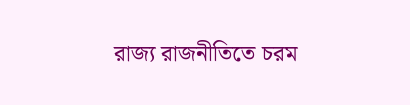রাজ্য রাজনীতিতে চরম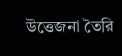উত্তেজনা তৈরি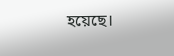হয়েছে।